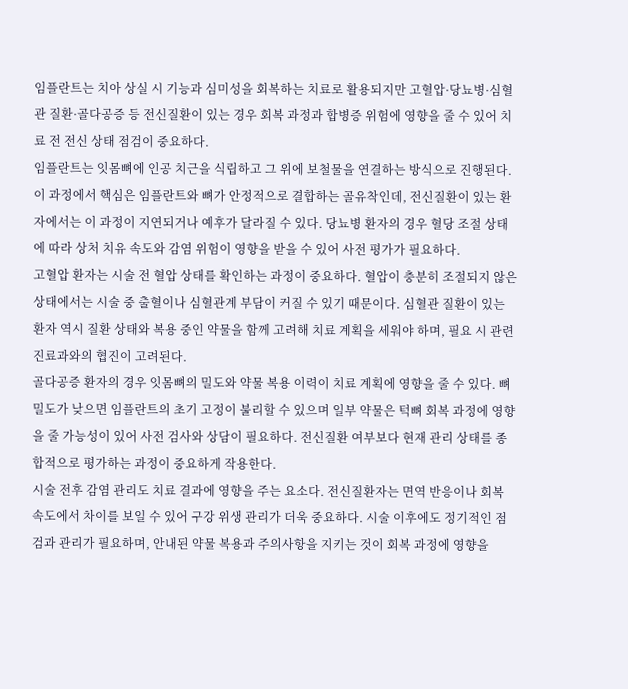임플란트는 치아 상실 시 기능과 심미성을 회복하는 치료로 활용되지만 고혈압·당뇨병·심혈관 질환·골다공증 등 전신질환이 있는 경우 회복 과정과 합병증 위험에 영향을 줄 수 있어 치료 전 전신 상태 점검이 중요하다.
임플란트는 잇몸뼈에 인공 치근을 식립하고 그 위에 보철물을 연결하는 방식으로 진행된다. 이 과정에서 핵심은 임플란트와 뼈가 안정적으로 결합하는 골유착인데, 전신질환이 있는 환자에서는 이 과정이 지연되거나 예후가 달라질 수 있다. 당뇨병 환자의 경우 혈당 조절 상태에 따라 상처 치유 속도와 감염 위험이 영향을 받을 수 있어 사전 평가가 필요하다.
고혈압 환자는 시술 전 혈압 상태를 확인하는 과정이 중요하다. 혈압이 충분히 조절되지 않은 상태에서는 시술 중 출혈이나 심혈관계 부담이 커질 수 있기 때문이다. 심혈관 질환이 있는 환자 역시 질환 상태와 복용 중인 약물을 함께 고려해 치료 계획을 세워야 하며, 필요 시 관련 진료과와의 협진이 고려된다.
골다공증 환자의 경우 잇몸뼈의 밀도와 약물 복용 이력이 치료 계획에 영향을 줄 수 있다. 뼈 밀도가 낮으면 임플란트의 초기 고정이 불리할 수 있으며 일부 약물은 턱뼈 회복 과정에 영향을 줄 가능성이 있어 사전 검사와 상담이 필요하다. 전신질환 여부보다 현재 관리 상태를 종합적으로 평가하는 과정이 중요하게 작용한다.
시술 전후 감염 관리도 치료 결과에 영향을 주는 요소다. 전신질환자는 면역 반응이나 회복 속도에서 차이를 보일 수 있어 구강 위생 관리가 더욱 중요하다. 시술 이후에도 정기적인 점검과 관리가 필요하며, 안내된 약물 복용과 주의사항을 지키는 것이 회복 과정에 영향을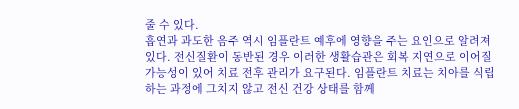줄 수 있다.
흡연과 과도한 음주 역시 임플란트 예후에 영향을 주는 요인으로 알려져 있다. 전신질환이 동반된 경우 이러한 생활습관은 회복 지연으로 이어질 가능성이 있어 치료 전후 관리가 요구된다. 임플란트 치료는 치아를 식립하는 과정에 그치지 않고 전신 건강 상태를 함께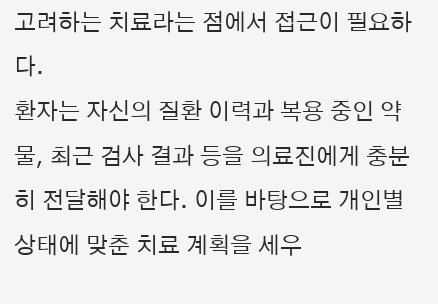고려하는 치료라는 점에서 접근이 필요하다.
환자는 자신의 질환 이력과 복용 중인 약물, 최근 검사 결과 등을 의료진에게 충분히 전달해야 한다. 이를 바탕으로 개인별 상태에 맞춘 치료 계획을 세우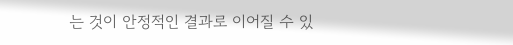는 것이 안정적인 결과로 이어질 수 있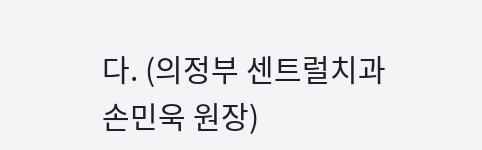다. (의정부 센트럴치과 손민욱 원장)